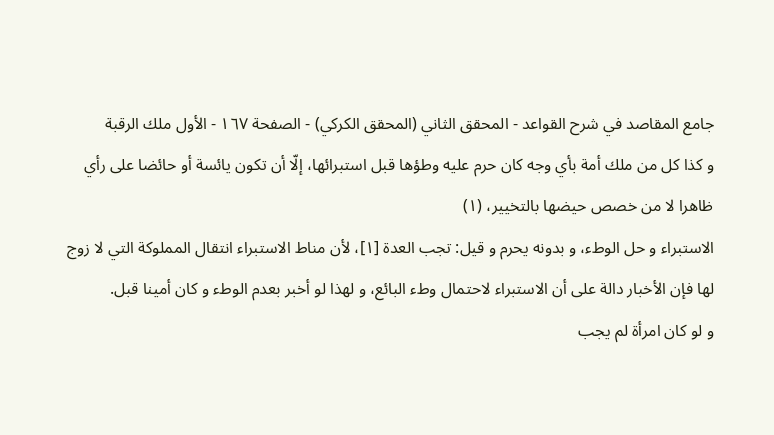جامع المقاصد في شرح القواعد - المحقق الثاني (المحقق الكركي) - الصفحة ١٦٧ - الأول ملك الرقبة
و كذا كل من ملك أمة بأي وجه كان حرم عليه وطؤها قبل استبرائها، إلّا أن تكون يائسة أو حائضا على رأي ظاهرا لا من خصص حيضها بالتخيير، (١)
الاستبراء و حل الوطء، و بدونه يحرم و قيل: تجب العدة [١]، لأن مناط الاستبراء انتقال المملوكة التي لا زوج لها فإن الأخبار دالة على أن الاستبراء لاحتمال وطء البائع، و لهذا لو أخبر بعدم الوطء و كان أمينا قبل.
و لو كان امرأة لم يجب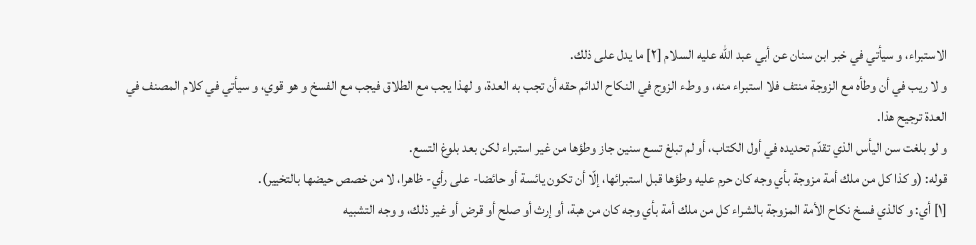الاستبراء، و سيأتي في خبر ابن سنان عن أبي عبد اللّه عليه السلام [٢] ما يدل على ذلك.
و لا ريب في أن وطأه مع الزوجة منتف فلا استبراء منه، و وطء الزوج في النكاح الدائم حقه أن تجب به العدة، و لهذا يجب مع الطلاق فيجب مع الفسخ و هو قوي، و سيأتي في كلام المصنف في العدة ترجيح هذا.
و لو بلغت سن اليأس الذي تقدّم تحديده في أول الكتاب، أو لم تبلغ تسع سنين جاز وطؤها من غير استبراء لكن بعد بلوغ التسع.
قوله: (و كذا كل من ملك أمة مزوجة بأي وجه كان حرم عليه وطؤها قبل استبرائها، إلّا أن تكون يائسة أو حائضا- على رأي- ظاهرا، لا من خصص حيضها بالتخيير).
[١] أي: و كالذي فسخ نكاح الأمة المزوجة بالشراء كل من ملك أمة بأي وجه كان من هبة، أو إرث أو صلح أو قرض أو غير ذلك، و وجه التشبيه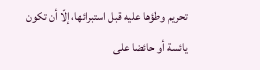تحريم وطؤها عليه قبل استبرائها، إلّا أن تكون يائسة أو حائضا على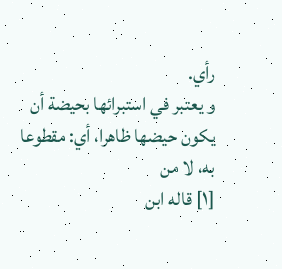رأي.
و يعتبر في استبرائها بحيضة أن يكون حيضها ظاهرا، أي: مقطوعا به، لا من
[١] قاله ابن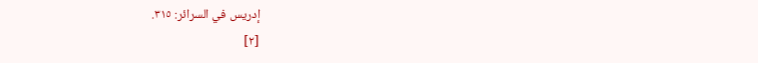إدريس في السرائر: ٣١٥.
[٢]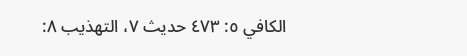الكافي ٥: ٤٧٣ حديث ٧، التهذيب ٨: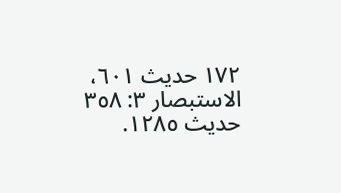١٧٢ حديث ٦٠١، الاستبصار ٣: ٣٥٨ حديث ١٢٨٥.